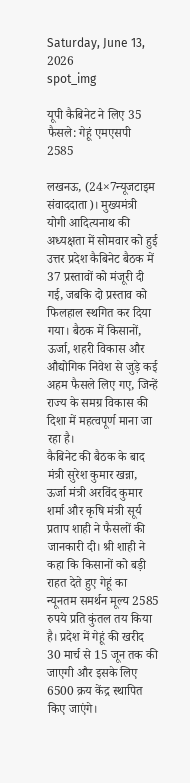Saturday, June 13, 2026
spot_img

यूपी कैबिनेट ने लिए 35 फैसले: गेहूं एमएसपी 2585

लखनऊ, (24×7न्यूजटाइम संवाददाता)। मुख्यमंत्री योगी आदित्यनाथ की अध्यक्षता में सोमवार को हुई उत्तर प्रदेश कैबिनेट बैठक में 37 प्रस्तावों को मंजूरी दी गई, जबकि दो प्रस्ताव को फिलहाल स्थगित कर दिया गया। बैठक में किसानों, ऊर्जा, शहरी विकास और औद्योगिक निवेश से जुड़े कई अहम फैसले लिए गए, जिन्हें राज्य के समग्र विकास की दिशा में महत्वपूर्ण माना जा रहा है।
कैबिनेट की बैठक के बाद मंत्री सुरेश कुमार खन्ना, ऊर्जा मंत्री अरविंद कुमार शर्मा और कृषि मंत्री सूर्य प्रताप शाही ने फैसलों की जानकारी दी। श्री शाही ने कहा कि किसानों को बड़ी राहत देते हुए गेहूं का न्यूनतम समर्थन मूल्य 2585 रुपये प्रति कुंतल तय किया है। प्रदेश में गेहूं की खरीद 30 मार्च से 15 जून तक की जाएगी और इसके लिए 6500 क्रय केंद्र स्थापित किए जाएंगे।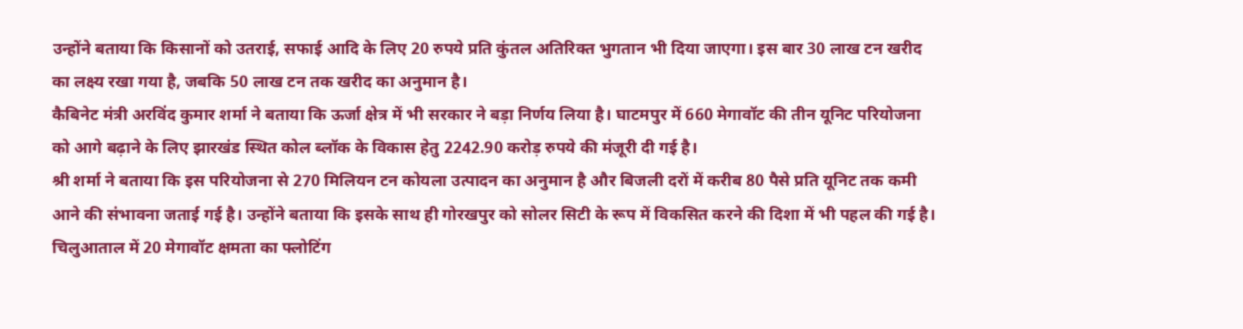उन्होंने बताया कि किसानों को उतराई, सफाई आदि के लिए 20 रुपये प्रति कुंतल अतिरिक्त भुगतान भी दिया जाएगा। इस बार 30 लाख टन खरीद का लक्ष्य रखा गया है, जबकि 50 लाख टन तक खरीद का अनुमान है।
कैबिनेट मंत्री अरविंद कुमार शर्मा ने बताया कि ऊर्जा क्षेत्र में भी सरकार ने बड़ा निर्णय लिया है। घाटमपुर में 660 मेगावॉट की तीन यूनिट परियोजना को आगे बढ़ाने के लिए झारखंड स्थित कोल ब्लॉक के विकास हेतु 2242.90 करोड़ रुपये की मंजूरी दी गई है।
श्री शर्मा ने बताया कि इस परियोजना से 270 मिलियन टन कोयला उत्पादन का अनुमान है और बिजली दरों में करीब 80 पैसे प्रति यूनिट तक कमी आने की संभावना जताई गई है। उन्होंने बताया कि इसके साथ ही गोरखपुर को सोलर सिटी के रूप में विकसित करने की दिशा में भी पहल की गई है। चिलुआताल में 20 मेगावॉट क्षमता का फ्लोटिंग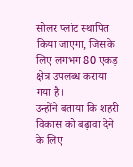सोलर प्लांट स्थापित किया जाएगा, जिसके लिए लगभग 80 एकड़ क्षेत्र उपलब्ध कराया गया है।
उन्होंने बताया कि शहरी विकास को बढ़ावा देने के लिए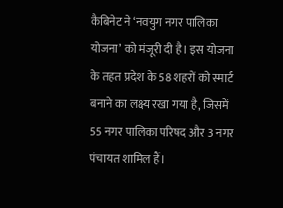कैबिनेट ने ‘नवयुग नगर पालिका योजना’ को मंजूरी दी है। इस योजना के तहत प्रदेश के 58 शहरों को स्मार्ट बनाने का लक्ष्य रखा गया है, जिसमें 55 नगर पालिका परिषद और 3 नगर पंचायत शामिल हैं।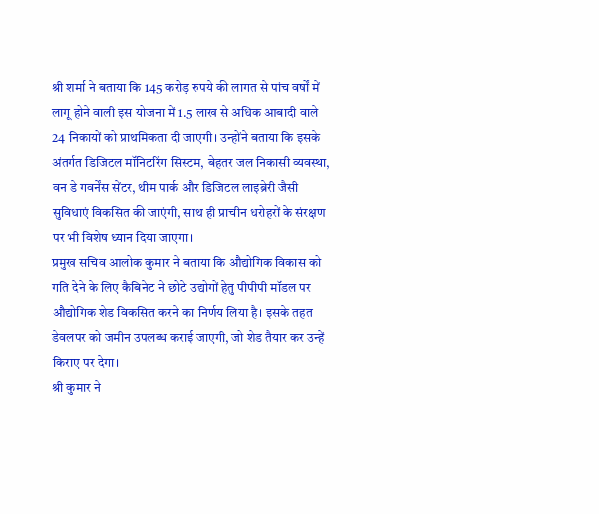श्री शर्मा ने बताया कि 145 करोड़ रुपये की लागत से पांच वर्षों में लागू होने वाली इस योजना में 1.5 लाख से अधिक आबादी वाले 24 निकायों को प्राथमिकता दी जाएगी। उन्होंने बताया कि इसके अंतर्गत डिजिटल मॉनिटरिंग सिस्टम, बेहतर जल निकासी व्यवस्था, वन डे गवर्नेंस सेंटर, थीम पार्क और डिजिटल लाइब्रेरी जैसी सुविधाएं विकसित की जाएंगी, साथ ही प्राचीन धरोहरों के संरक्षण पर भी विशेष ध्यान दिया जाएगा।
प्रमुख सचिव आलोक कुमार ने बताया कि औद्योगिक विकास को गति देने के लिए कैबिनेट ने छोटे उद्योगों हेतु पीपीपी मॉडल पर औद्योगिक शेड विकसित करने का निर्णय लिया है। इसके तहत डेवलपर को जमीन उपलब्ध कराई जाएगी, जो शेड तैयार कर उन्हें किराए पर देगा।
श्री कुमार ने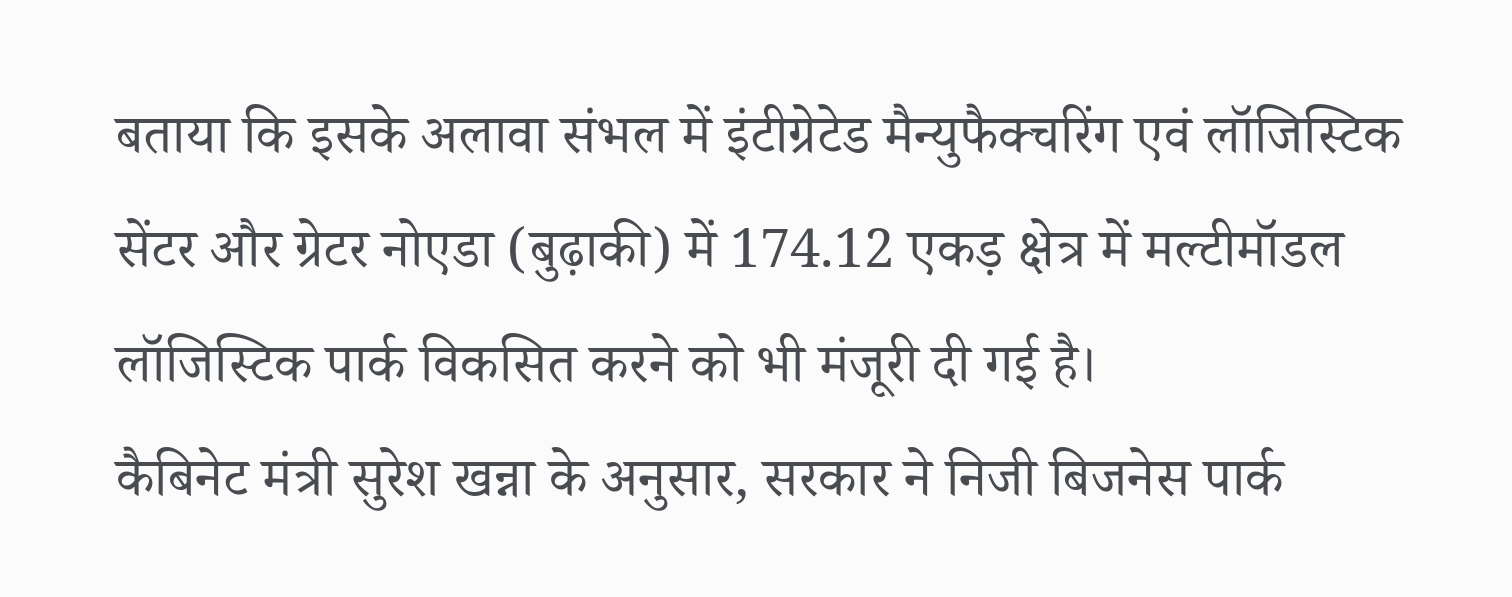बताया कि इसके अलावा संभल में इंटीग्रेटेड मैन्युफैक्चरिंग एवं लॉजिस्टिक सेंटर और ग्रेटर नोएडा (बुढ़ाकी) में 174.12 एकड़ क्षेत्र में मल्टीमॉडल लॉजिस्टिक पार्क विकसित करने को भी मंजूरी दी गई है।
कैबिनेट मंत्री सुरेश खन्ना के अनुसार, सरकार ने निजी बिजनेस पार्क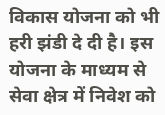विकास योजना को भी हरी झंडी दे दी है। इस योजना के माध्यम से सेवा क्षेत्र में निवेश को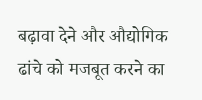बढ़ावा देने और औद्योगिक ढांचे को मजबूत करने का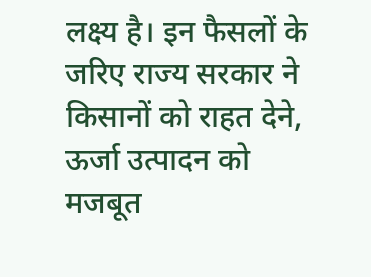लक्ष्य है। इन फैसलों के जरिए राज्य सरकार ने किसानों को राहत देने, ऊर्जा उत्पादन को मजबूत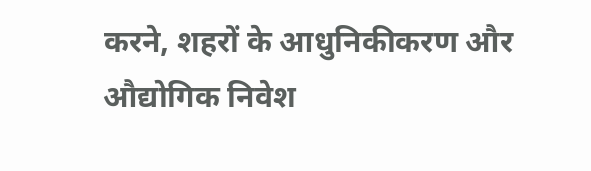करने, शहरों के आधुनिकीकरण और औद्योगिक निवेश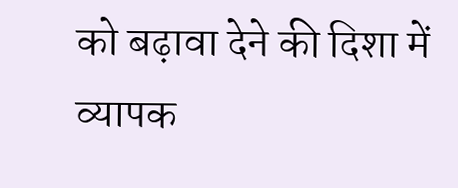को बढ़ावा देने की दिशा में व्यापक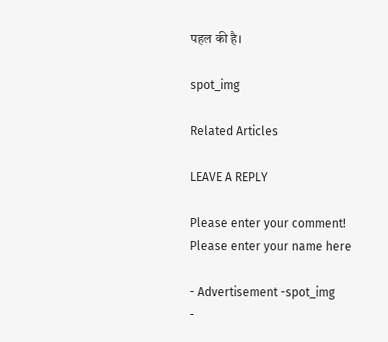पहल की है।

spot_img

Related Articles

LEAVE A REPLY

Please enter your comment!
Please enter your name here

- Advertisement -spot_img
-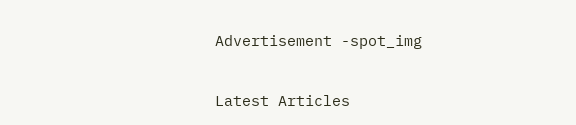Advertisement -spot_img

Latest Articles